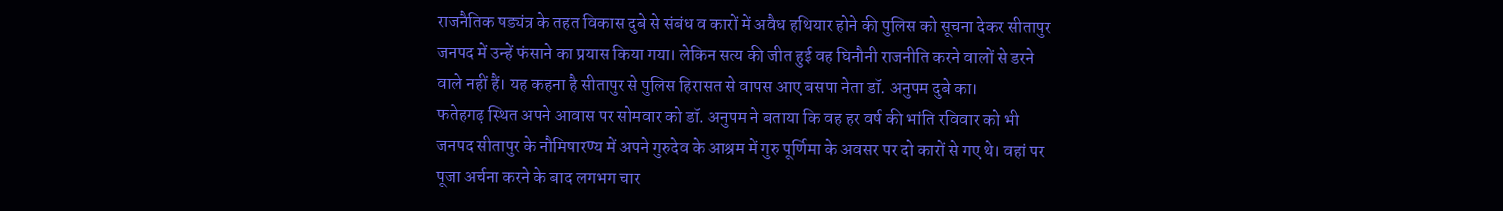राजनैतिक षड्यंत्र के तहत विकास दुबे से संबंध व कारों में अवैध हथियार होने की पुलिस को सूचना देकर सीतापुर जनपद में उन्हें फंसाने का प्रयास किया गया। लेकिन सत्य की जीत हुई वह घिनौनी राजनीति करने वालों से डरने वाले नहीं हैं। यह कहना है सीतापुर से पुलिस हिरासत से वापस आए बसपा नेता डॉ. अनुपम दुबे का।
फतेहगढ़ स्थित अपने आवास पर सोमवार को डॉ. अनुपम ने बताया कि वह हर वर्ष की भांति रविवार को भी जनपद सीतापुर के नौमिषारण्य में अपने गुरुदेव के आश्रम में गुरु पूर्णिमा के अवसर पर दो कारों से गए थे। वहां पर पूजा अर्चना करने के बाद लगभग चार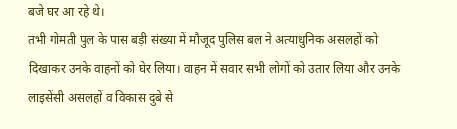बजे घर आ रहे थे।
तभी गोमती पुल के पास बड़ी संख्या में मौजूद पुलिस बल ने अत्याधुनिक असलहों को दिखाकर उनके वाहनों को घेर लिया। वाहन में सवार सभी लोगों को उतार लिया और उनके लाइसेंसी असलहों व विकास दुबे से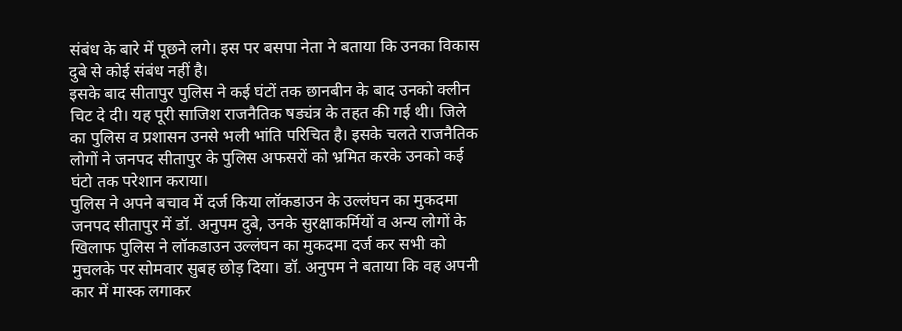संबंध के बारे में पूछने लगे। इस पर बसपा नेता ने बताया कि उनका विकास दुबे से कोई संबंध नहीं है।
इसके बाद सीतापुर पुलिस ने कई घंटों तक छानबीन के बाद उनको क्लीन चिट दे दी। यह पूरी साजिश राजनैतिक षड्यंत्र के तहत की गई थी। जिले का पुलिस व प्रशासन उनसे भली भांति परिचित है। इसके चलते राजनैतिक लोगों ने जनपद सीतापुर के पुलिस अफसरों को भ्रमित करके उनको कई घंटो तक परेशान कराया।
पुलिस ने अपने बचाव में दर्ज किया लॉकडाउन के उल्लंघन का मुकदमा
जनपद सीतापुर में डॉ. अनुपम दुबे, उनके सुरक्षाकर्मियों व अन्य लोगों के खिलाफ पुलिस ने लॉकडाउन उल्लंघन का मुकदमा दर्ज कर सभी को मुचलके पर सोमवार सुबह छोड़ दिया। डॉ. अनुपम ने बताया कि वह अपनी कार में मास्क लगाकर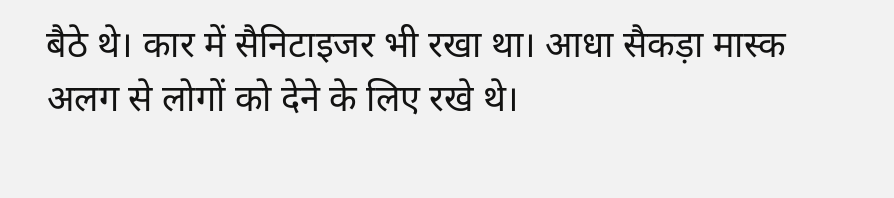बैठे थे। कार में सैनिटाइजर भी रखा था। आधा सैकड़ा मास्क अलग से लोगों को देने के लिए रखे थे।